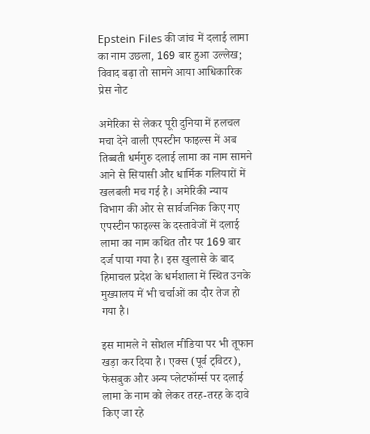Epstein Files की जांच में दलाई लामा का नाम उछला, 169 बार हुआ उल्लेख; विवाद बढ़ा तो सामने आया आधिकारिक प्रेस नोट

अमेरिका से लेकर पूरी दुनिया में हलचल मचा देने वाली एपस्टीन फाइल्स में अब तिब्बती धर्मगुरु दलाई लामा का नाम सामने आने से सियासी और धार्मिक गलियारों में खलबली मच गई है। अमेरिकी न्याय विभाग की ओर से सार्वजनिक किए गए एपस्टीन फाइल्स के दस्तावेजों में दलाई लामा का नाम कथित तौर पर 169 बार दर्ज पाया गया है। इस खुलासे के बाद हिमाचल प्रदेश के धर्मशाला में स्थित उनके मुख्यालय में भी चर्चाओं का दौर तेज हो गया है।

इस मामले ने सोशल मीडिया पर भी तूफान खड़ा कर दिया है। एक्स (पूर्व ट्विटर), फेसबुक और अन्य प्लेटफॉर्म्स पर दलाई लामा के नाम को लेकर तरह-तरह के दावे किए जा रहे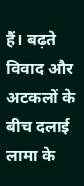हैं। बढ़ते विवाद और अटकलों के बीच दलाई लामा के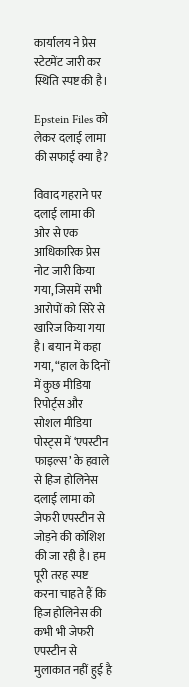कार्यालय ने प्रेस स्टेटमेंट जारी कर स्थिति स्पष्ट की है।

Epstein Files को लेकर दलाई लामा की सफाई क्या है?

विवाद गहराने पर दलाई लामा की ओर से एक आधिकारिक प्रेस नोट जारी किया गया, जिसमें सभी आरोपों को सिरे से खारिज किया गया है। बयान में कहा गया, “हाल के दिनों में कुछ मीडिया रिपोर्ट्स और सोशल मीडिया पोस्ट्स में ‘एपस्टीन फाइल्स’ के हवाले से हिज होलिनेस दलाई लामा को जेफरी एपस्टीन से जोड़ने की कोशिश की जा रही है। हम पूरी तरह स्पष्ट करना चाहते हैं कि हिज होलिनेस की कभी भी जेफरी एपस्टीन से मुलाकात नहीं हुई है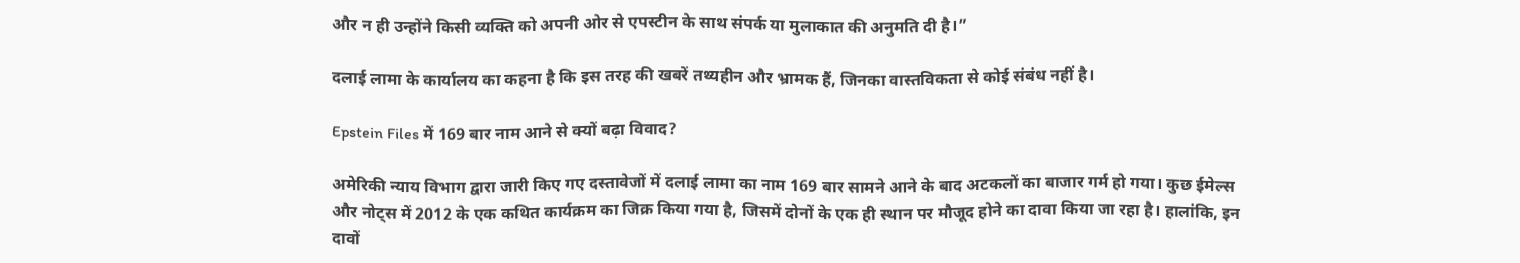और न ही उन्होंने किसी व्यक्ति को अपनी ओर से एपस्टीन के साथ संपर्क या मुलाकात की अनुमति दी है।”

दलाई लामा के कार्यालय का कहना है कि इस तरह की खबरें तथ्यहीन और भ्रामक हैं, जिनका वास्तविकता से कोई संबंध नहीं है।

Epstein Files में 169 बार नाम आने से क्यों बढ़ा विवाद?

अमेरिकी न्याय विभाग द्वारा जारी किए गए दस्तावेजों में दलाई लामा का नाम 169 बार सामने आने के बाद अटकलों का बाजार गर्म हो गया। कुछ ईमेल्स और नोट्स में 2012 के एक कथित कार्यक्रम का जिक्र किया गया है, जिसमें दोनों के एक ही स्थान पर मौजूद होने का दावा किया जा रहा है। हालांकि, इन दावों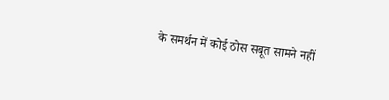के समर्थन में कोई ठोस सबूत सामने नहीं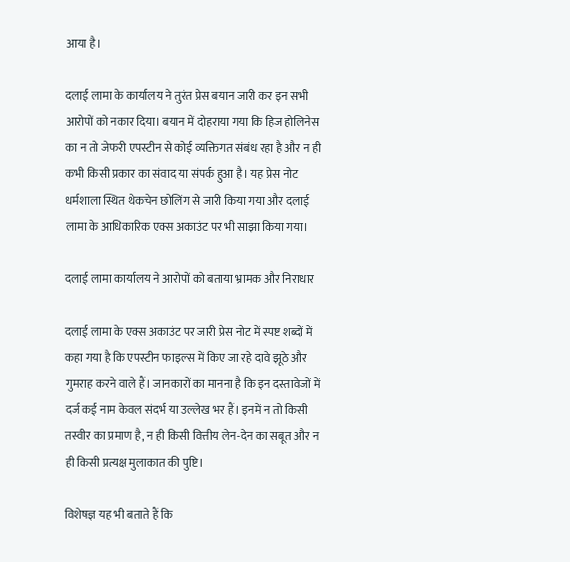आया है।

दलाई लामा के कार्यालय ने तुरंत प्रेस बयान जारी कर इन सभी आरोपों को नकार दिया। बयान में दोहराया गया कि हिज होलिनेस का न तो जेफरी एपस्टीन से कोई व्यक्तिगत संबंध रहा है और न ही कभी किसी प्रकार का संवाद या संपर्क हुआ है। यह प्रेस नोट धर्मशाला स्थित थेकचेन छोलिंग से जारी किया गया और दलाई लामा के आधिकारिक एक्स अकाउंट पर भी साझा किया गया।

दलाई लामा कार्यालय ने आरोपों को बताया भ्रामक और निराधार

दलाई लामा के एक्स अकाउंट पर जारी प्रेस नोट में स्पष्ट शब्दों में कहा गया है कि एपस्टीन फाइल्स में किए जा रहे दावे झूठे और गुमराह करने वाले हैं। जानकारों का मानना है कि इन दस्तावेजों में दर्ज कई नाम केवल संदर्भ या उल्लेख भर हैं। इनमें न तो किसी तस्वीर का प्रमाण है, न ही किसी वित्तीय लेन-देन का सबूत और न ही किसी प्रत्यक्ष मुलाकात की पुष्टि।

विशेषज्ञ यह भी बताते हैं कि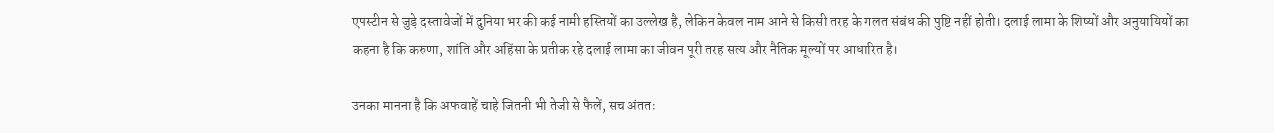एपस्टीन से जुड़े दस्तावेजों में दुनिया भर की कई नामी हस्तियों का उल्लेख है, लेकिन केवल नाम आने से किसी तरह के गलत संबंध की पुष्टि नहीं होती। दलाई लामा के शिष्यों और अनुयायियों का कहना है कि करुणा, शांति और अहिंसा के प्रतीक रहे दलाई लामा का जीवन पूरी तरह सत्य और नैतिक मूल्यों पर आधारित है।

उनका मानना है कि अफवाहें चाहे जितनी भी तेजी से फैलें, सच अंततः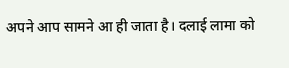अपने आप सामने आ ही जाता है। दलाई लामा को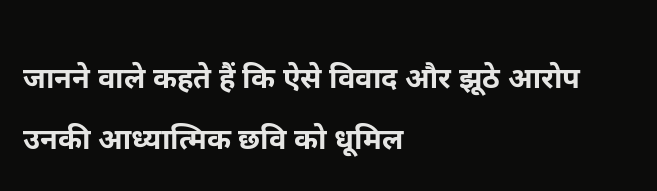जानने वाले कहते हैं कि ऐसे विवाद और झूठे आरोप उनकी आध्यात्मिक छवि को धूमिल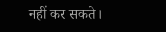नहीं कर सकते।